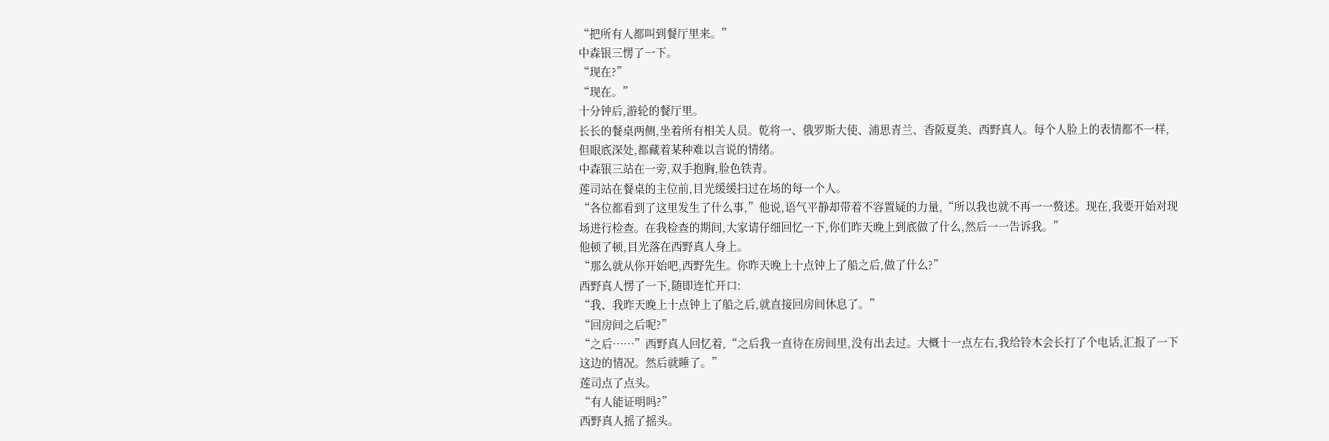“把所有人都叫到餐厅里来。”
中森银三愣了一下。
“现在?”
“现在。”
十分钟后,游轮的餐厅里。
长长的餐桌两侧,坐着所有相关人员。乾将一、俄罗斯大使、浦思青兰、香阪夏美、西野真人。每个人脸上的表情都不一样,但眼底深处,都藏着某种难以言说的情绪。
中森银三站在一旁,双手抱胸,脸色铁青。
莲司站在餐桌的主位前,目光缓缓扫过在场的每一个人。
“各位都看到了这里发生了什么事,”他说,语气平静却带着不容置疑的力量,“所以我也就不再一一赘述。现在,我要开始对现场进行检查。在我检查的期间,大家请仔细回忆一下,你们昨天晚上到底做了什么,然后一一告诉我。”
他顿了顿,目光落在西野真人身上。
“那么就从你开始吧,西野先生。你昨天晚上十点钟上了船之后,做了什么?”
西野真人愣了一下,随即连忙开口:
“我、我昨天晚上十点钟上了船之后,就直接回房间休息了。”
“回房间之后呢?”
“之后……”西野真人回忆着,“之后我一直待在房间里,没有出去过。大概十一点左右,我给铃木会长打了个电话,汇报了一下这边的情况。然后就睡了。”
莲司点了点头。
“有人能证明吗?”
西野真人摇了摇头。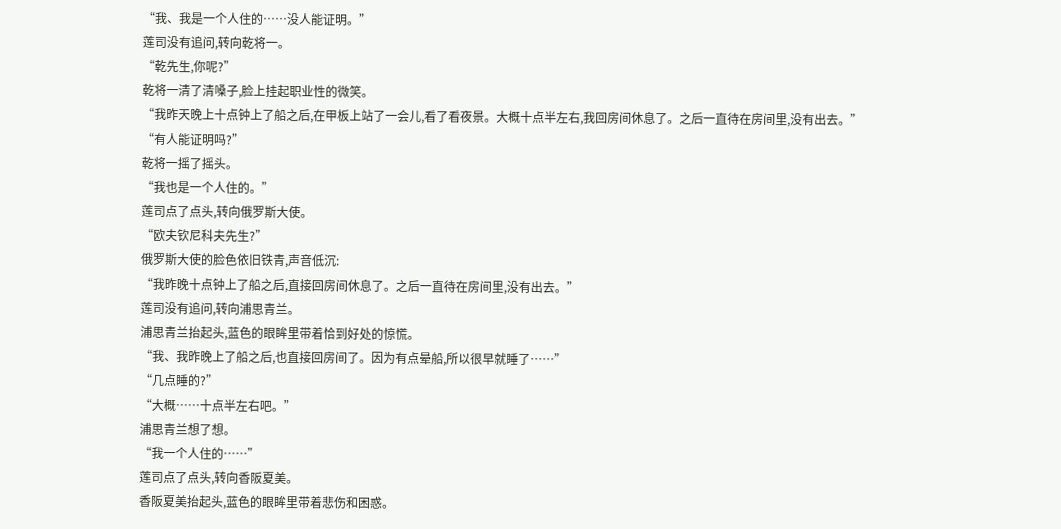“我、我是一个人住的……没人能证明。”
莲司没有追问,转向乾将一。
“乾先生,你呢?”
乾将一清了清嗓子,脸上挂起职业性的微笑。
“我昨天晚上十点钟上了船之后,在甲板上站了一会儿,看了看夜景。大概十点半左右,我回房间休息了。之后一直待在房间里,没有出去。”
“有人能证明吗?”
乾将一摇了摇头。
“我也是一个人住的。”
莲司点了点头,转向俄罗斯大使。
“欧夫钦尼科夫先生?”
俄罗斯大使的脸色依旧铁青,声音低沉:
“我昨晚十点钟上了船之后,直接回房间休息了。之后一直待在房间里,没有出去。”
莲司没有追问,转向浦思青兰。
浦思青兰抬起头,蓝色的眼眸里带着恰到好处的惊慌。
“我、我昨晚上了船之后,也直接回房间了。因为有点晕船,所以很早就睡了……”
“几点睡的?”
“大概……十点半左右吧。”
浦思青兰想了想。
“我一个人住的……”
莲司点了点头,转向香阪夏美。
香阪夏美抬起头,蓝色的眼眸里带着悲伤和困惑。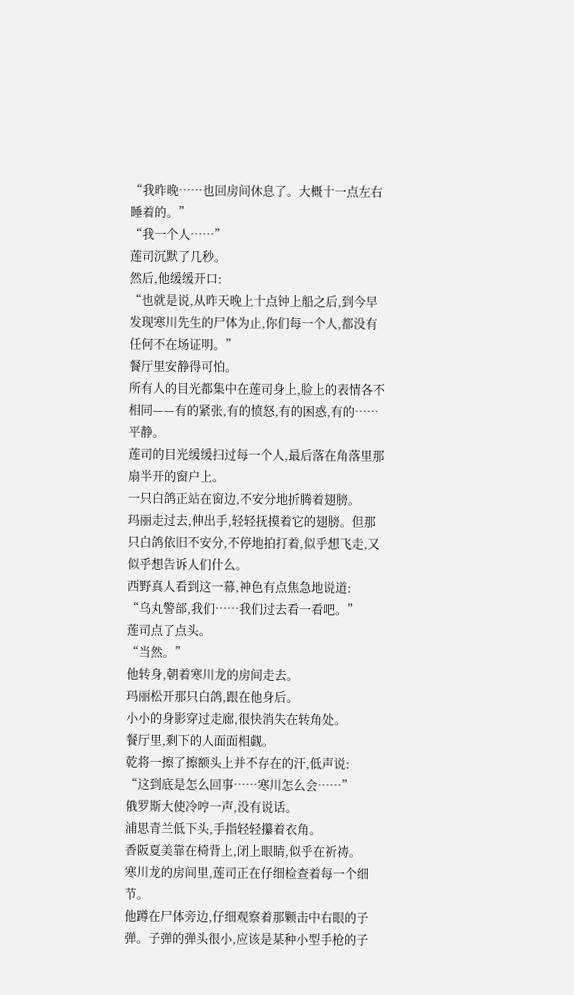“我昨晚……也回房间休息了。大概十一点左右睡着的。”
“我一个人……”
莲司沉默了几秒。
然后,他缓缓开口:
“也就是说,从昨天晚上十点钟上船之后,到今早发现寒川先生的尸体为止,你们每一个人,都没有任何不在场证明。”
餐厅里安静得可怕。
所有人的目光都集中在莲司身上,脸上的表情各不相同——有的紧张,有的愤怒,有的困惑,有的……
平静。
莲司的目光缓缓扫过每一个人,最后落在角落里那扇半开的窗户上。
一只白鸽正站在窗边,不安分地折腾着翅膀。
玛丽走过去,伸出手,轻轻抚摸着它的翅膀。但那只白鸽依旧不安分,不停地拍打着,似乎想飞走,又似乎想告诉人们什么。
西野真人看到这一幕,神色有点焦急地说道:
“乌丸警部,我们……我们过去看一看吧。”
莲司点了点头。
“当然。”
他转身,朝着寒川龙的房间走去。
玛丽松开那只白鸽,跟在他身后。
小小的身影穿过走廊,很快消失在转角处。
餐厅里,剩下的人面面相觑。
乾将一擦了擦额头上并不存在的汗,低声说:
“这到底是怎么回事……寒川怎么会……”
俄罗斯大使冷哼一声,没有说话。
浦思青兰低下头,手指轻轻攥着衣角。
香阪夏美靠在椅背上,闭上眼睛,似乎在祈祷。
寒川龙的房间里,莲司正在仔细检查着每一个细节。
他蹲在尸体旁边,仔细观察着那颗击中右眼的子弹。子弹的弹头很小,应该是某种小型手枪的子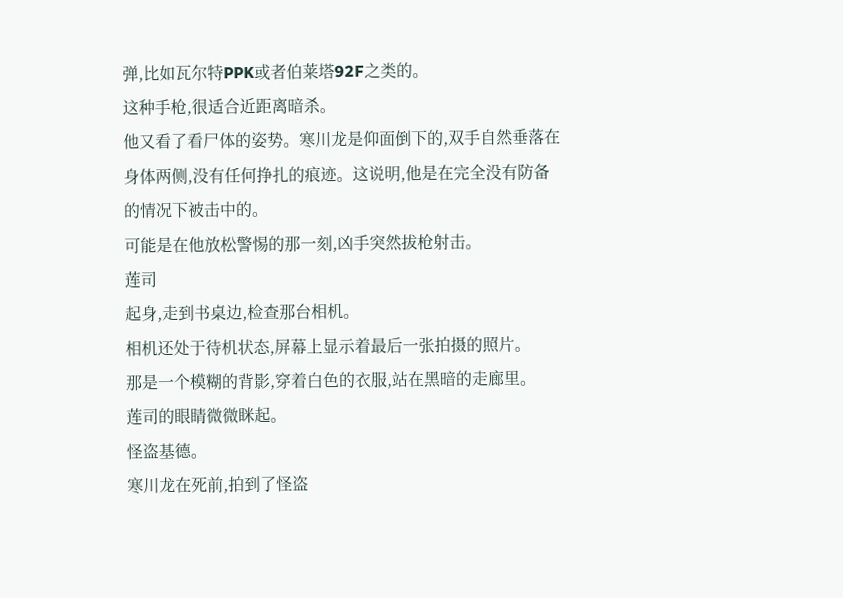弹,比如瓦尔特PPK或者伯莱塔92F之类的。
这种手枪,很适合近距离暗杀。
他又看了看尸体的姿势。寒川龙是仰面倒下的,双手自然垂落在身体两侧,没有任何挣扎的痕迹。这说明,他是在完全没有防备的情况下被击中的。
可能是在他放松警惕的那一刻,凶手突然拔枪射击。
莲司
起身,走到书桌边,检查那台相机。
相机还处于待机状态,屏幕上显示着最后一张拍摄的照片。
那是一个模糊的背影,穿着白色的衣服,站在黑暗的走廊里。
莲司的眼睛微微眯起。
怪盗基德。
寒川龙在死前,拍到了怪盗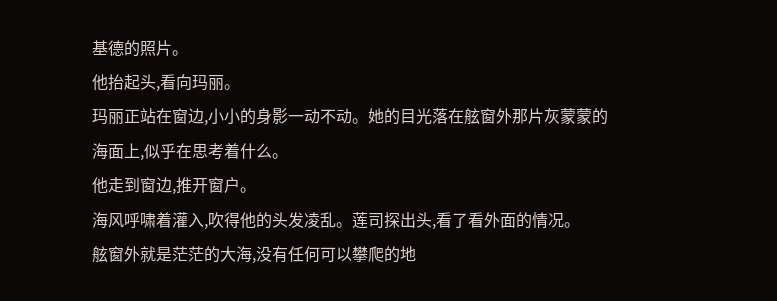基德的照片。
他抬起头,看向玛丽。
玛丽正站在窗边,小小的身影一动不动。她的目光落在舷窗外那片灰蒙蒙的海面上,似乎在思考着什么。
他走到窗边,推开窗户。
海风呼啸着灌入,吹得他的头发凌乱。莲司探出头,看了看外面的情况。
舷窗外就是茫茫的大海,没有任何可以攀爬的地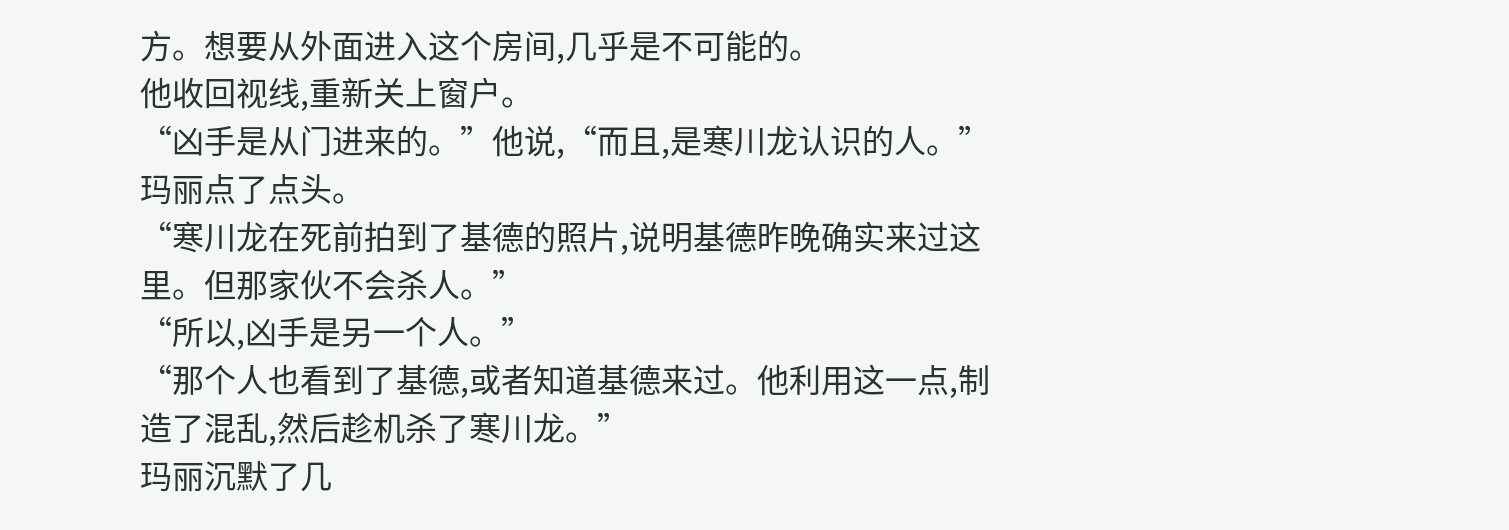方。想要从外面进入这个房间,几乎是不可能的。
他收回视线,重新关上窗户。
“凶手是从门进来的。”他说,“而且,是寒川龙认识的人。”
玛丽点了点头。
“寒川龙在死前拍到了基德的照片,说明基德昨晚确实来过这里。但那家伙不会杀人。”
“所以,凶手是另一个人。”
“那个人也看到了基德,或者知道基德来过。他利用这一点,制造了混乱,然后趁机杀了寒川龙。”
玛丽沉默了几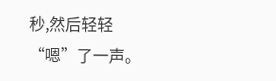秒,然后轻轻“嗯”了一声。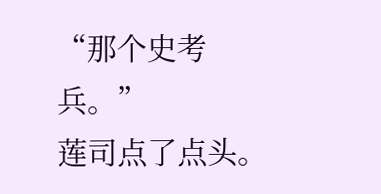“那个史考兵。”
莲司点了点头。